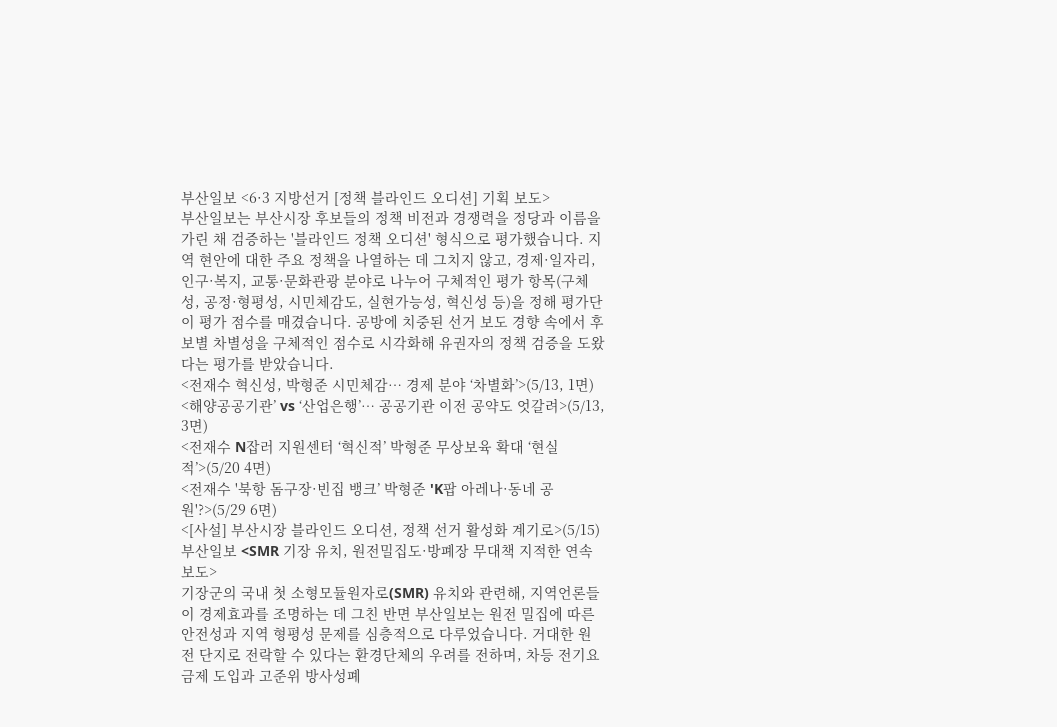부산일보 <6·3 지방선거 [정책 블라인드 오디션] 기획 보도>
부산일보는 부산시장 후보들의 정책 비전과 경쟁력을 정당과 이름을 가린 채 검증하는 '블라인드 정책 오디션' 형식으로 평가했습니다. 지역 현안에 대한 주요 정책을 나열하는 데 그치지 않고, 경제·일자리, 인구·복지, 교통·문화관광 분야로 나누어 구체적인 평가 항목(구체성, 공정·형평성, 시민체감도, 실현가능성, 혁신성 등)을 정해 평가단이 평가 점수를 매겼습니다. 공방에 치중된 선거 보도 경향 속에서 후보별 차별성을 구체적인 점수로 시각화해 유권자의 정책 검증을 도왔다는 평가를 받았습니다.
<전재수 혁신성, 박형준 시민체감… 경제 분야 ‘차별화’>(5/13, 1면)
<해양공공기관’ vs ‘산업은행’… 공공기관 이전 공약도 엇갈려>(5/13, 3면)
<전재수 N잡러 지원센터 ‘혁신적’ 박형준 무상보육 확대 ‘현실적’>(5/20 4면)
<전재수 '북항 돔구장·빈집 뱅크’ 박형준 'K팝 아레나·동네 공원'?>(5/29 6면)
<[사설] 부산시장 블라인드 오디션, 정책 선거 활성화 계기로>(5/15)
부산일보 <SMR 기장 유치, 원전밀집도·방폐장 무대책 지적한 연속보도>
기장군의 국내 첫 소형모듈원자로(SMR) 유치와 관련해, 지역언론들이 경제효과를 조명하는 데 그친 반면 부산일보는 원전 밀집에 따른 안전성과 지역 형평성 문제를 심층적으로 다루었습니다. 거대한 원전 단지로 전락할 수 있다는 환경단체의 우려를 전하며, 차등 전기요금제 도입과 고준위 방사성폐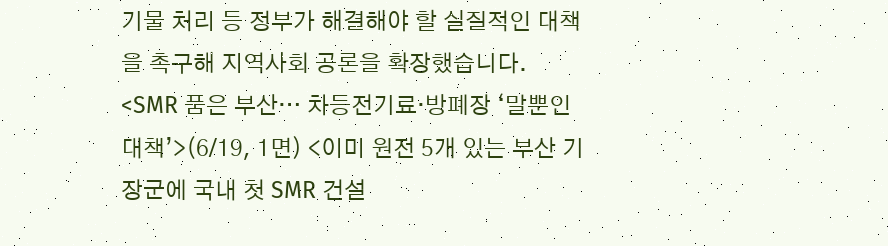기물 처리 등 정부가 해결해야 할 실질적인 대책을 촉구해 지역사회 공론을 확장했습니다.
<SMR 품은 부산… 차등전기료·방폐장 ‘말뿐인 대책’>(6/19, 1면) <이미 원전 5개 있는 부산 기장군에 국내 첫 SMR 건설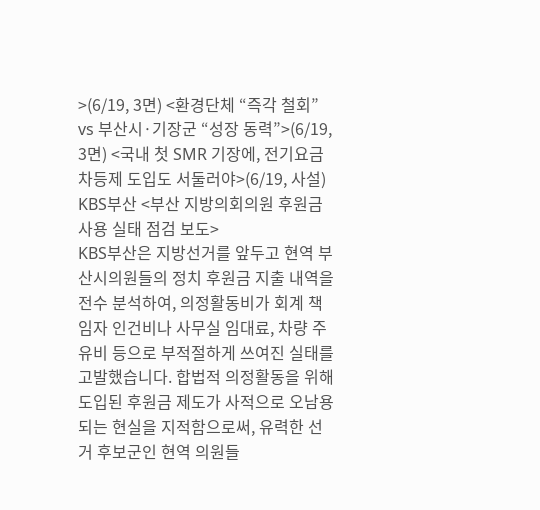>(6/19, 3면) <환경단체 “즉각 철회” vs 부산시·기장군 “성장 동력”>(6/19, 3면) <국내 첫 SMR 기장에, 전기요금 차등제 도입도 서둘러야>(6/19, 사설)
KBS부산 <부산 지방의회의원 후원금 사용 실태 점검 보도>
KBS부산은 지방선거를 앞두고 현역 부산시의원들의 정치 후원금 지출 내역을 전수 분석하여, 의정활동비가 회계 책임자 인건비나 사무실 임대료, 차량 주유비 등으로 부적절하게 쓰여진 실태를 고발했습니다. 합법적 의정활동을 위해 도입된 후원금 제도가 사적으로 오남용되는 현실을 지적함으로써, 유력한 선거 후보군인 현역 의원들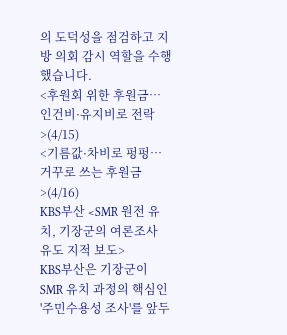의 도덕성을 점검하고 지방 의회 감시 역할을 수행했습니다.
<후원회 위한 후원금…인건비·유지비로 전락>(4/15)
<기름값·차비로 펑펑…거꾸로 쓰는 후원금>(4/16)
KBS부산 <SMR 원전 유치, 기장군의 여론조사 유도 지적 보도>
KBS부산은 기장군이 SMR 유치 과정의 핵심인 '주민수용성 조사'를 앞두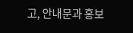고, 안내문과 홍보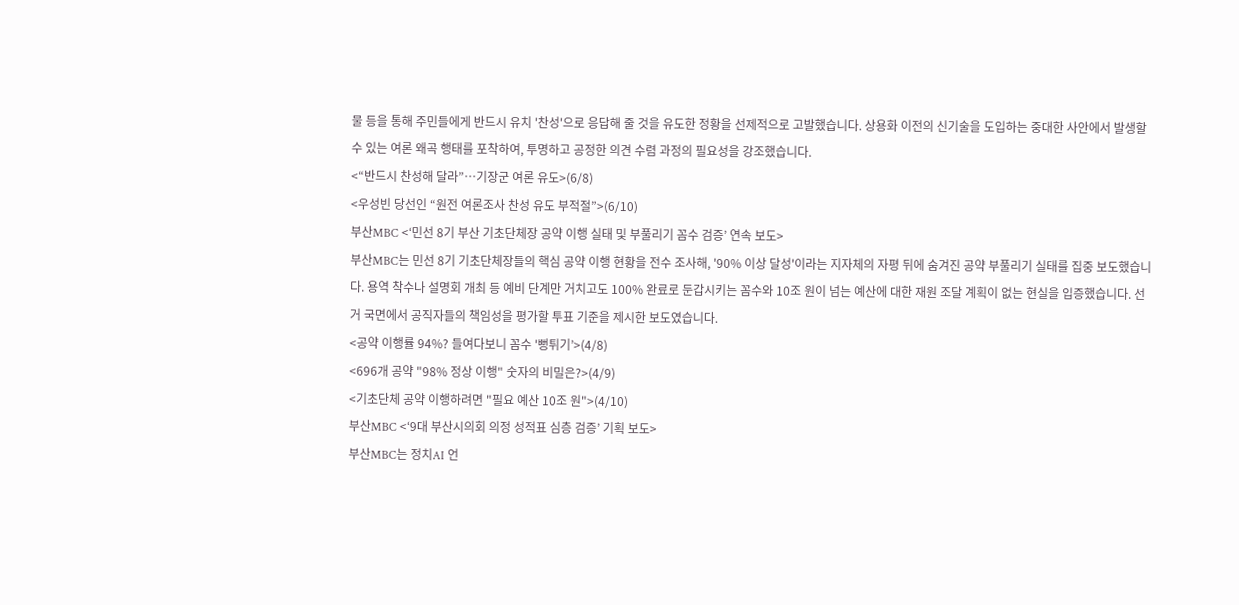물 등을 통해 주민들에게 반드시 유치 '찬성'으로 응답해 줄 것을 유도한 정황을 선제적으로 고발했습니다. 상용화 이전의 신기술을 도입하는 중대한 사안에서 발생할 수 있는 여론 왜곡 행태를 포착하여, 투명하고 공정한 의견 수렴 과정의 필요성을 강조했습니다.
<“반드시 찬성해 달라”…기장군 여론 유도>(6/8)
<우성빈 당선인 “원전 여론조사 찬성 유도 부적절”>(6/10)
부산MBC <‘민선 8기 부산 기초단체장 공약 이행 실태 및 부풀리기 꼼수 검증’ 연속 보도>
부산MBC는 민선 8기 기초단체장들의 핵심 공약 이행 현황을 전수 조사해, '90% 이상 달성'이라는 지자체의 자평 뒤에 숨겨진 공약 부풀리기 실태를 집중 보도했습니다. 용역 착수나 설명회 개최 등 예비 단계만 거치고도 100% 완료로 둔갑시키는 꼼수와 10조 원이 넘는 예산에 대한 재원 조달 계획이 없는 현실을 입증했습니다. 선거 국면에서 공직자들의 책임성을 평가할 투표 기준을 제시한 보도였습니다.
<공약 이행률 94%? 들여다보니 꼼수 '뻥튀기’>(4/8)
<696개 공약 "98% 정상 이행" 숫자의 비밀은?>(4/9)
<기초단체 공약 이행하려면 "필요 예산 10조 원">(4/10)
부산MBC <‘9대 부산시의회 의정 성적표 심층 검증’ 기획 보도>
부산MBC는 정치AI 언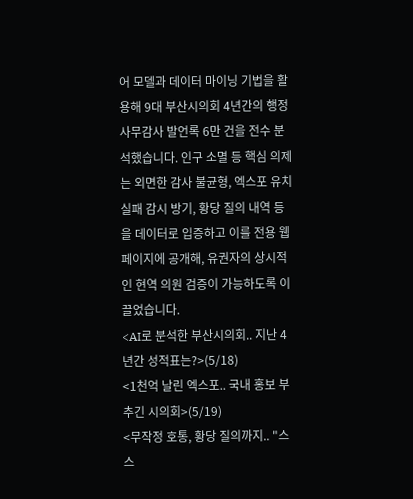어 모델과 데이터 마이닝 기법을 활용해 9대 부산시의회 4년간의 행정사무감사 발언록 6만 건을 전수 분석했습니다. 인구 소멸 등 핵심 의제는 외면한 감사 불균형, 엑스포 유치 실패 감시 방기, 황당 질의 내역 등을 데이터로 입증하고 이를 전용 웹페이지에 공개해, 유권자의 상시적인 현역 의원 검증이 가능하도록 이끌었습니다.
<AI로 분석한 부산시의회.. 지난 4년간 성적표는?>(5/18)
<1천억 날린 엑스포.. 국내 홍보 부추긴 시의회>(5/19)
<무작정 호통, 황당 질의까지.. "스스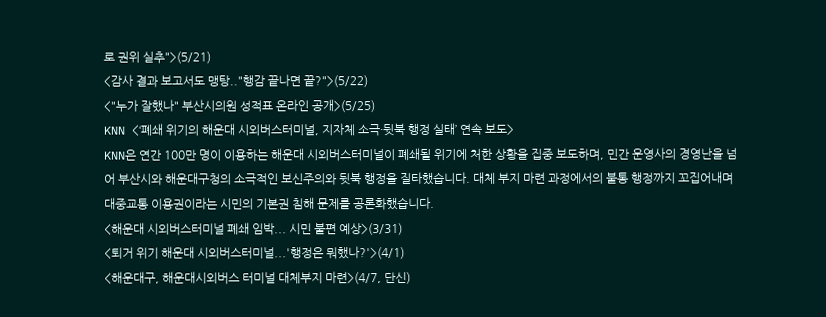로 권위 실추">(5/21)
<감사 결과 보고서도 맹탕.."행감 끝나면 끝?">(5/22)
<"누가 잘했나" 부산시의원 성적표 온라인 공개>(5/25)
KNN <‘폐쇄 위기의 해운대 시외버스터미널, 지자체 소극·뒷북 행정 실태’ 연속 보도>
KNN은 연간 100만 명이 이용하는 해운대 시외버스터미널이 폐쇄될 위기에 처한 상황을 집중 보도하며, 민간 운영사의 경영난을 넘어 부산시와 해운대구청의 소극적인 보신주의와 뒷북 행정을 질타했습니다. 대체 부지 마련 과정에서의 불통 행정까지 꼬집어내며 대중교통 이용권이라는 시민의 기본권 침해 문제를 공론화했습니다.
<해운대 시외버스터미널 폐쇄 임박... 시민 불편 예상>(3/31)
<퇴거 위기 해운대 시외버스터미널...'행정은 뭐했나?'>(4/1)
<해운대구, 해운대시외버스 터미널 대체부지 마련>(4/7, 단신)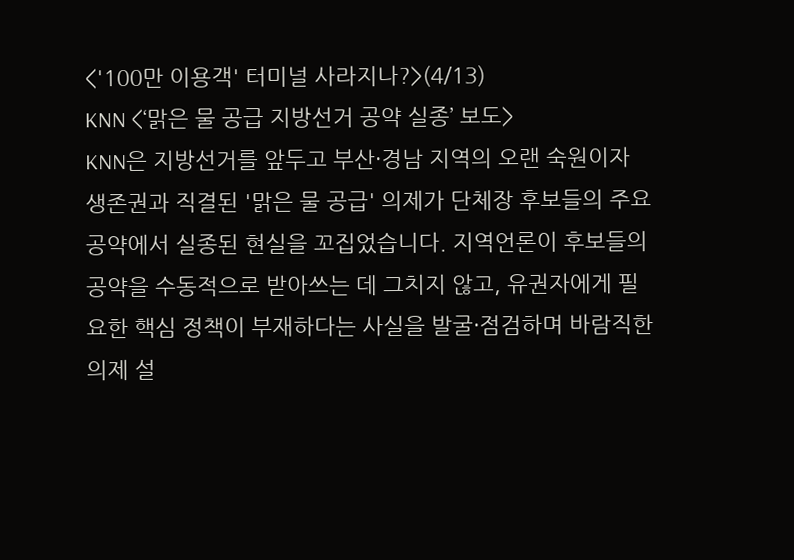<'100만 이용객' 터미널 사라지나?>(4/13)
KNN <‘맑은 물 공급 지방선거 공약 실종’ 보도>
KNN은 지방선거를 앞두고 부산·경남 지역의 오랜 숙원이자 생존권과 직결된 '맑은 물 공급' 의제가 단체장 후보들의 주요 공약에서 실종된 현실을 꼬집었습니다. 지역언론이 후보들의 공약을 수동적으로 받아쓰는 데 그치지 않고, 유권자에게 필요한 핵심 정책이 부재하다는 사실을 발굴·점검하며 바람직한 의제 설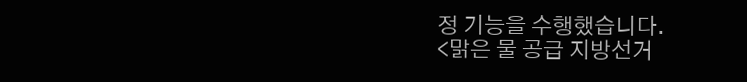정 기능을 수행했습니다.
<맑은 물 공급 지방선거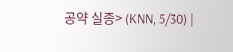공약 실종> (KNN, 5/30) |